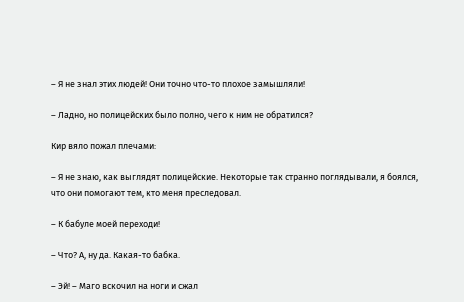– Я не знал этих людей! Они точно что-то плохое замышляли!

– Ладно, но полицейских было полно, чего к ним не обратился?

Кир вяло пожал плечами:

– Я не знаю, как выглядят полицейские. Некоторые так странно поглядывали, я боялся, что они помогают тем, кто меня преследовал.

– К бабуле моей переходи!

– Что? А, ну да. Какая-то бабка.

– Эй! – Маго вскочил на ноги и сжал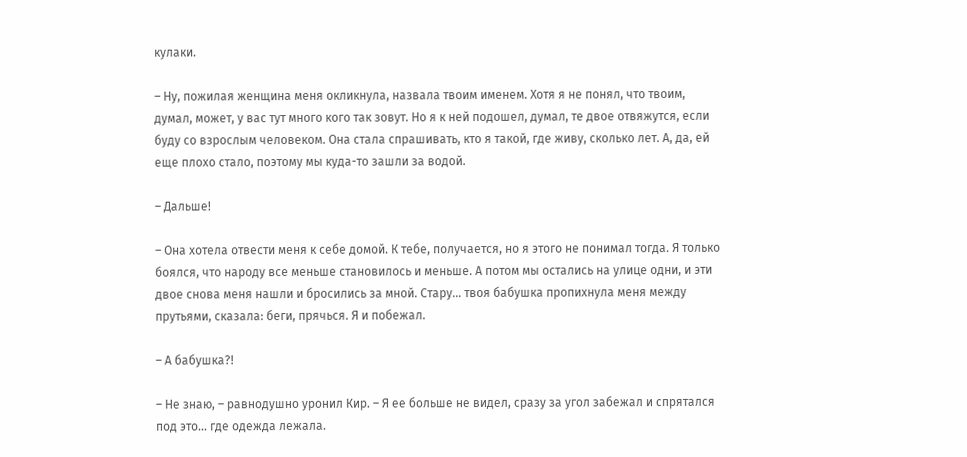кулаки.

– Ну, пожилая женщина меня окликнула, назвала твоим именем. Хотя я не понял, что твоим, думал, может, у вас тут много кого так зовут. Но я к ней подошел, думал, те двое отвяжутся, если буду со взрослым человеком. Она стала спрашивать, кто я такой, где живу, сколько лет. А, да, ей еще плохо стало, поэтому мы куда-то зашли за водой.

– Дальше!

– Она хотела отвести меня к себе домой. К тебе, получается, но я этого не понимал тогда. Я только боялся, что народу все меньше становилось и меньше. А потом мы остались на улице одни, и эти двое снова меня нашли и бросились за мной. Стару… твоя бабушка пропихнула меня между прутьями, сказала: беги, прячься. Я и побежал.

– А бабушка?!

– Не знаю, – равнодушно уронил Кир. – Я ее больше не видел, сразу за угол забежал и спрятался под это… где одежда лежала.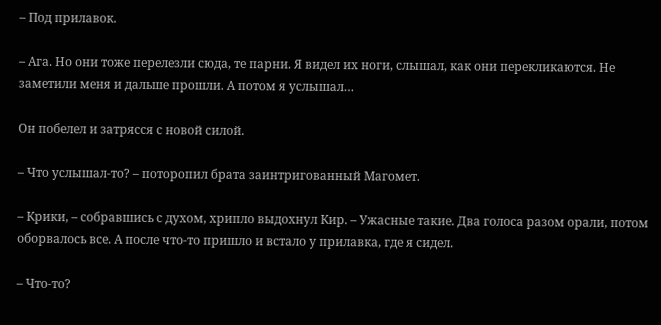– Под прилавок.

– Ага. Но они тоже перелезли сюда, те парни. Я видел их ноги, слышал, как они перекликаются. Не заметили меня и дальше прошли. А потом я услышал…

Он побелел и затрясся с новой силой.

– Что услышал-то? – поторопил брата заинтригованный Магомет.

– Крики, – собравшись с духом, хрипло выдохнул Кир. – Ужасные такие. Два голоса разом орали, потом оборвалось все. А после что-то пришло и встало у прилавка, где я сидел.

– Что-то?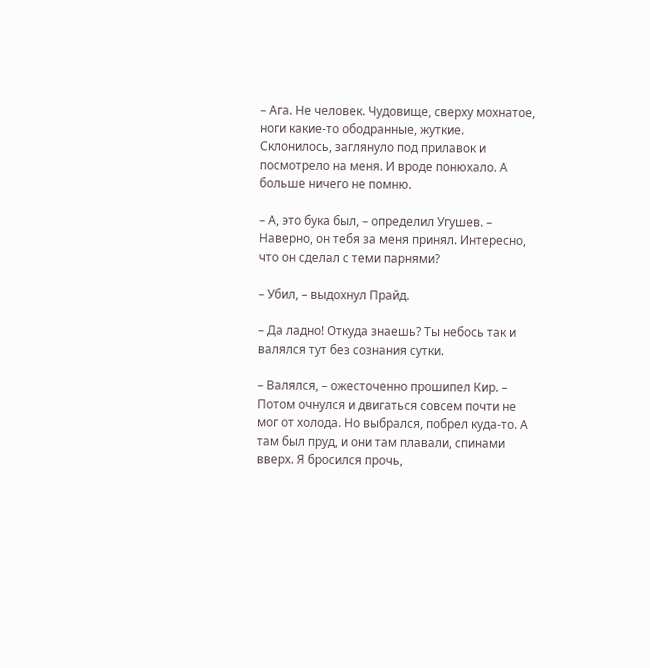– Ага. Не человек. Чудовище, сверху мохнатое, ноги какие-то ободранные, жуткие. Склонилось, заглянуло под прилавок и посмотрело на меня. И вроде понюхало. А больше ничего не помню.

– А, это бука был, – определил Угушев. – Наверно, он тебя за меня принял. Интересно, что он сделал с теми парнями?

– Убил, – выдохнул Прайд.

– Да ладно! Откуда знаешь? Ты небось так и валялся тут без сознания сутки.

– Валялся, – ожесточенно прошипел Кир. – Потом очнулся и двигаться совсем почти не мог от холода. Но выбрался, побрел куда-то. А там был пруд, и они там плавали, спинами вверх. Я бросился прочь,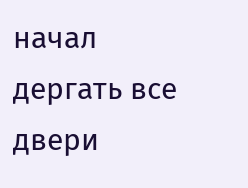начал дергать все двери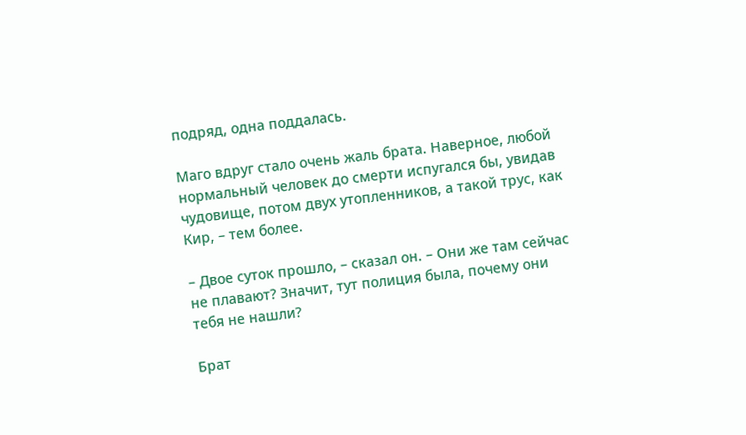подряд, одна поддалась.

Маго вдруг стало очень жаль брата. Наверное, любой нормальный человек до смерти испугался бы, увидав чудовище, потом двух утопленников, а такой трус, как Кир, – тем более.

– Двое суток прошло, – сказал он. – Они же там сейчас не плавают? Значит, тут полиция была, почему они тебя не нашли?

Брат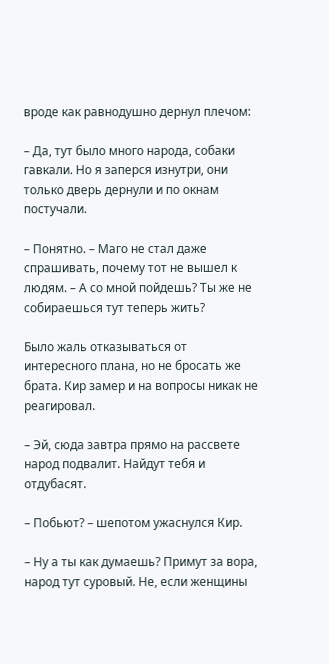вроде как равнодушно дернул плечом:

– Да, тут было много народа, собаки гавкали. Но я заперся изнутри, они только дверь дернули и по окнам постучали.

– Понятно. – Маго не стал даже спрашивать, почему тот не вышел к людям. – А со мной пойдешь? Ты же не собираешься тут теперь жить?

Было жаль отказываться от интересного плана, но не бросать же брата. Кир замер и на вопросы никак не реагировал.

– Эй, сюда завтра прямо на рассвете народ подвалит. Найдут тебя и отдубасят.

– Побьют? – шепотом ужаснулся Кир.

– Ну а ты как думаешь? Примут за вора, народ тут суровый. Не, если женщины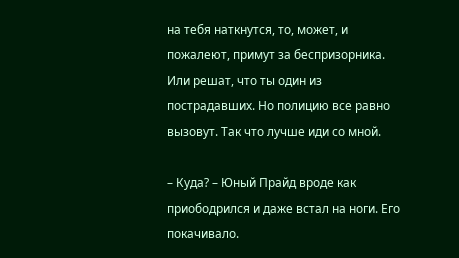на тебя наткнутся, то, может, и пожалеют, примут за беспризорника. Или решат, что ты один из пострадавших. Но полицию все равно вызовут. Так что лучше иди со мной.

– Куда? – Юный Прайд вроде как приободрился и даже встал на ноги. Его покачивало.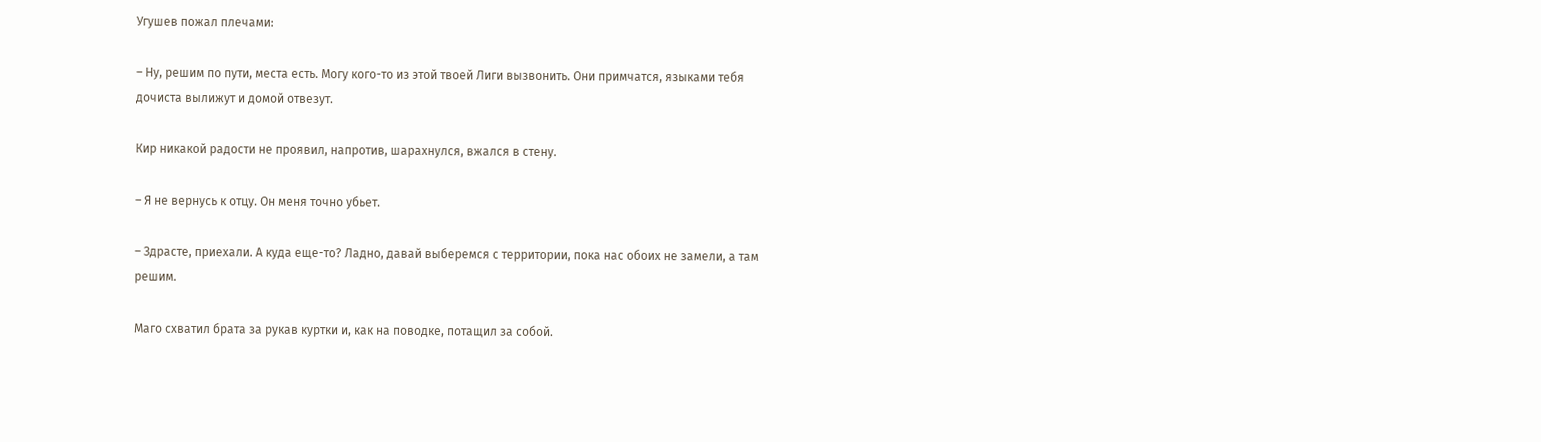Угушев пожал плечами:

– Ну, решим по пути, места есть. Могу кого-то из этой твоей Лиги вызвонить. Они примчатся, языками тебя дочиста вылижут и домой отвезут.

Кир никакой радости не проявил, напротив, шарахнулся, вжался в стену.

– Я не вернусь к отцу. Он меня точно убьет.

– Здрасте, приехали. А куда еще-то? Ладно, давай выберемся с территории, пока нас обоих не замели, а там решим.

Маго схватил брата за рукав куртки и, как на поводке, потащил за собой.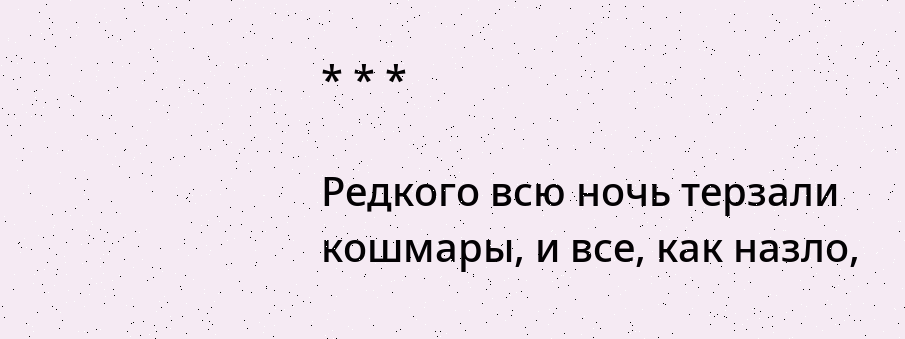* * *

Редкого всю ночь терзали кошмары, и все, как назло,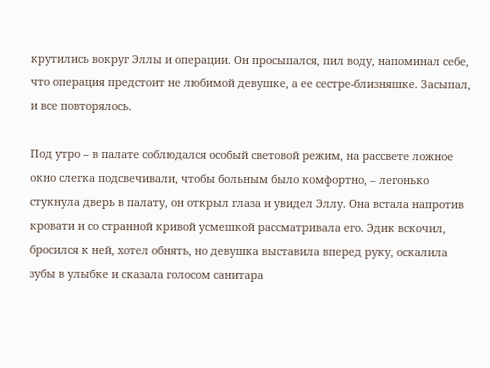крутились вокруг Эллы и операции. Он просыпался, пил воду, напоминал себе, что операция предстоит не любимой девушке, а ее сестре-близняшке. Засыпал, и все повторялось.

Под утро – в палате соблюдался особый световой режим, на рассвете ложное окно слегка подсвечивали, чтобы больным было комфортно, – легонько стукнула дверь в палату, он открыл глаза и увидел Эллу. Она встала напротив кровати и со странной кривой усмешкой рассматривала его. Эдик вскочил, бросился к ней, хотел обнять, но девушка выставила вперед руку, оскалила зубы в улыбке и сказала голосом санитара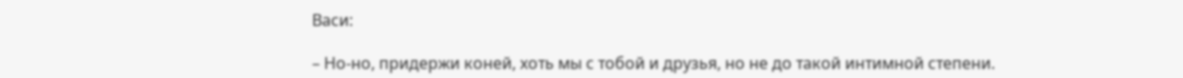Васи:

– Но-но, придержи коней, хоть мы с тобой и друзья, но не до такой интимной степени.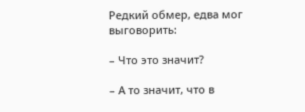Редкий обмер, едва мог выговорить:

– Что это значит?

– А то значит, что в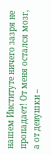нашем Институте ничего зазря не пропадает! От меня остался мозг, а от девушки –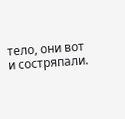тело, они вот и состряпали.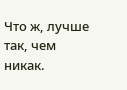Что ж, лучше так, чем никак.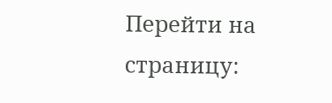Перейти на страницу: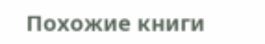Похожие книги